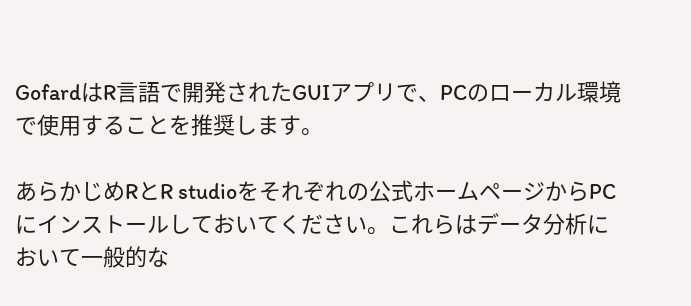GofardはR言語で開発されたGUIアプリで、PCのローカル環境で使用することを推奨します。

あらかじめRとR studioをそれぞれの公式ホームページからPCにインストールしておいてください。これらはデータ分析において一般的な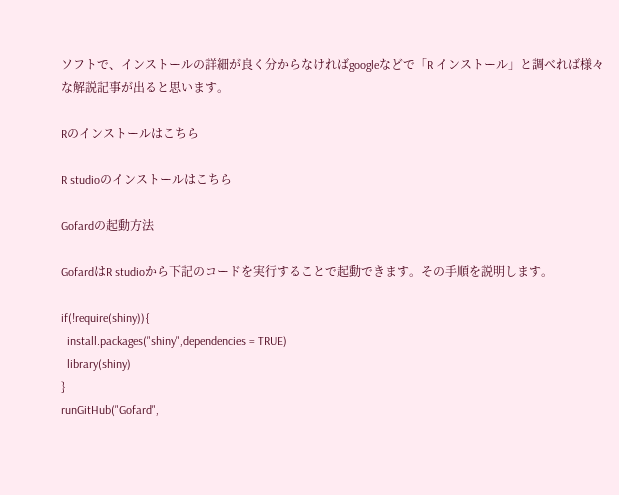ソフトで、インストールの詳細が良く分からなければgoogleなどで「R インストール」と調べれば様々な解説記事が出ると思います。

Rのインストールはこちら

R studioのインストールはこちら

Gofardの起動方法

GofardはR studioから下記のコードを実行することで起動できます。その手順を説明します。

if(!require(shiny)){
  install.packages("shiny",dependencies = TRUE)
  library(shiny)
}
runGitHub("Gofard",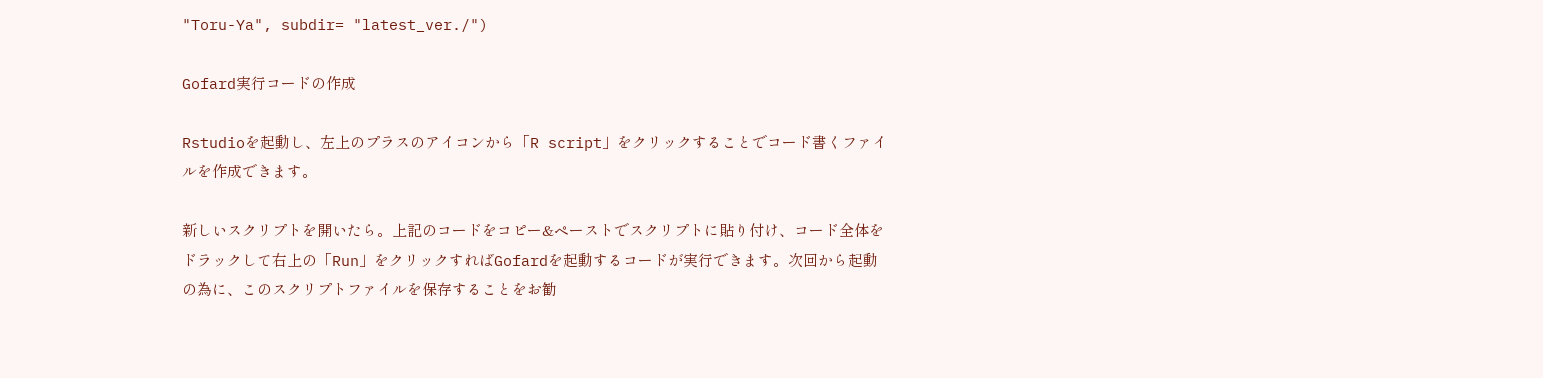"Toru-Ya", subdir= "latest_ver./")

Gofard実行コードの作成

Rstudioを起動し、左上のプラスのアイコンから「R script」をクリックすることでコード書くファイルを作成できます。

新しいスクリプトを開いたら。上記のコードをコピー&ペーストでスクリプトに貼り付け、コード全体をドラックして右上の「Run」をクリックすればGofardを起動するコードが実行できます。次回から起動の為に、このスクリプトファイルを保存することをお勧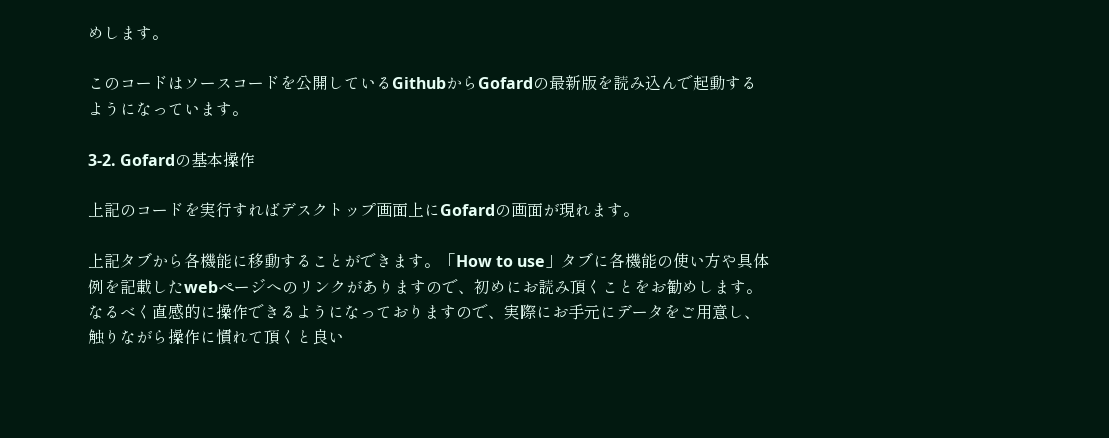めします。

このコードはソースコードを公開しているGithubからGofardの最新版を読み込んで起動するようになっています。

3-2. Gofardの基本操作

上記のコードを実行すればデスクトップ画面上にGofardの画面が現れます。

上記タブから各機能に移動することができます。「How to use」タブに各機能の使い方や具体例を記載したwebページへのリンクがありますので、初めにお読み頂くことをお勧めします。なるべく直感的に操作できるようになっておりますので、実際にお手元にデータをご用意し、触りながら操作に慣れて頂くと良い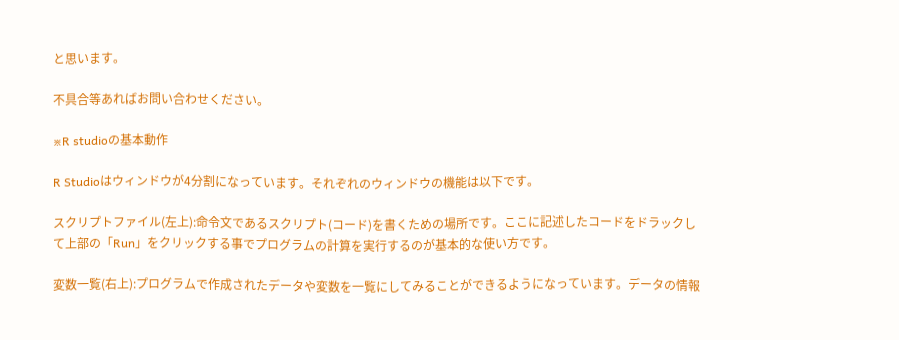と思います。

不具合等あればお問い合わせください。

※R studioの基本動作

R Studioはウィンドウが4分割になっています。それぞれのウィンドウの機能は以下です。

スクリプトファイル(左上):命令文であるスクリプト(コード)を書くための場所です。ここに記述したコードをドラックして上部の「Run」をクリックする事でプログラムの計算を実行するのが基本的な使い方です。

変数一覧(右上):プログラムで作成されたデータや変数を一覧にしてみることができるようになっています。データの情報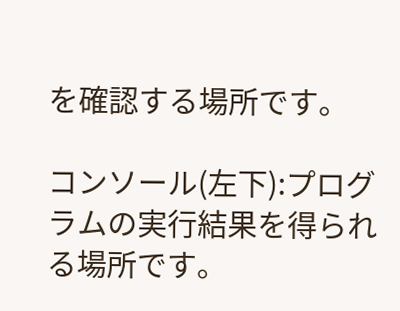を確認する場所です。

コンソール(左下):プログラムの実行結果を得られる場所です。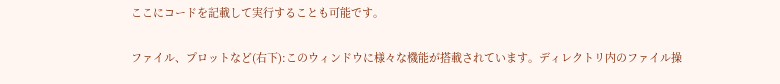ここにコードを記載して実行することも可能です。

ファイル、プロットなど(右下):このウィンドウに様々な機能が搭載されています。ディレクトリ内のファイル操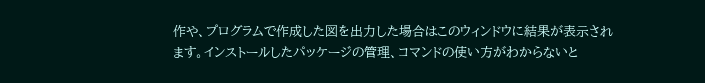作や、プログラムで作成した図を出力した場合はこのウィンドウに結果が表示されます。インストールしたパッケージの管理、コマンドの使い方がわからないと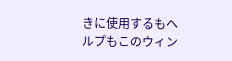きに使用するもヘルプもこのウィン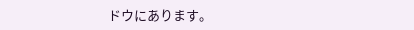ドウにあります。